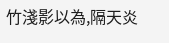竹淺影以為,隔天炎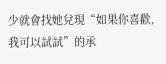少就會找她兌現“如果你喜歡,我可以試試”的承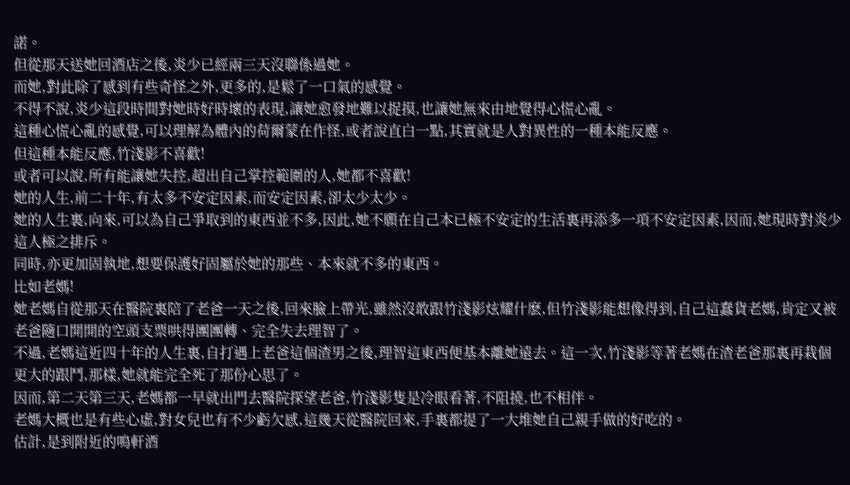諾。
但從那天送她回酒店之後,炎少已經兩三天沒聯係過她。
而她,對此除了感到有些奇怪之外,更多的,是鬆了一口氣的感覺。
不得不說,炎少這段時間對她時好時壞的表現,讓她愈發地難以捉摸,也讓她無來由地覺得心慌心亂。
這種心慌心亂的感覺,可以理解為體內的荷爾蒙在作怪,或者說直白一點,其實就是人對異性的一種本能反應。
但這種本能反應,竹淺影不喜歡!
或者可以說,所有能讓她失控,超出自己掌控範圍的人,她都不喜歡!
她的人生,前二十年,有太多不安定因素,而安定因素,卻太少太少。
她的人生裏,向來,可以為自己爭取到的東西並不多,因此,她不願在自己本已極不安定的生活裏再添多一項不安定因素,因而,她現時對炎少這人極之排斥。
同時,亦更加固執地,想要保護好固屬於她的那些、本來就不多的東西。
比如老媽!
她老媽自從那天在醫院裏陪了老爸一天之後,回來臉上帶光,雖然沒敢跟竹淺影炫耀什麽,但竹淺影能想像得到,自己這蠢貨老媽,肯定又被老爸隨口開開的空頭支票哄得團團轉、完全失去理智了。
不過,老媽這近四十年的人生裏,自打遇上老爸這個渣男之後,理智這東西便基本離她遠去。這一次,竹淺影等著老媽在渣老爸那裏再栽個更大的跟鬥,那樣,她就能完全死了那份心思了。
因而,第二天第三天,老媽都一早就出門去醫院探望老爸,竹淺影隻是冷眼看著,不阻撓,也不相伴。
老媽大概也是有些心虛,對女兒也有不少虧欠感,這幾天從醫院回來,手裏都提了一大堆她自己親手做的好吃的。
估計,是到附近的鳴軒酒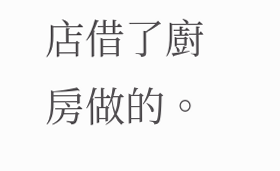店借了廚房做的。